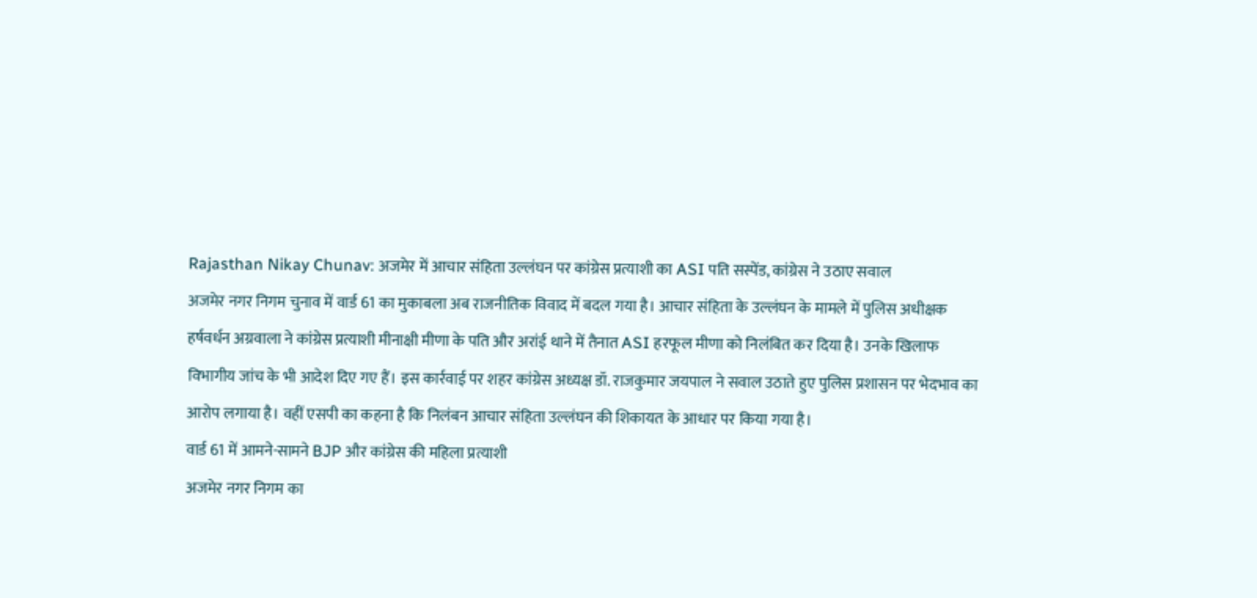Rajasthan Nikay Chunav: अजमेर में आचार संहिता उल्लंघन पर कांग्रेस प्रत्याशी का ASI पति सस्पेंड, कांग्रेस ने उठाए सवाल
अजमेर नगर निगम चुनाव में वार्ड 61 का मुकाबला अब राजनीतिक विवाद में बदल गया है। आचार संहिता के उल्लंघन के मामले में पुलिस अधीक्षक हर्षवर्धन अग्रवाला ने कांग्रेस प्रत्याशी मीनाक्षी मीणा के पति और अरांई थाने में तैनात ASI हरफूल मीणा को निलंबित कर दिया है। उनके खिलाफ विभागीय जांच के भी आदेश दिए गए हैं। इस कार्रवाई पर शहर कांग्रेस अध्यक्ष डॉ. राजकुमार जयपाल ने सवाल उठाते हुए पुलिस प्रशासन पर भेदभाव का आरोप लगाया है। वहीं एसपी का कहना है कि निलंबन आचार संहिता उल्लंघन की शिकायत के आधार पर किया गया है।
वार्ड 61 में आमने-सामने BJP और कांग्रेस की महिला प्रत्याशी
अजमेर नगर निगम का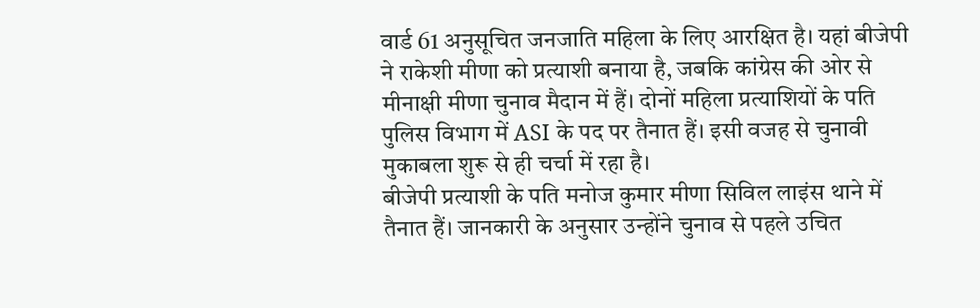वार्ड 61 अनुसूचित जनजाति महिला के लिए आरक्षित है। यहां बीजेपी ने राकेशी मीणा को प्रत्याशी बनाया है, जबकि कांग्रेस की ओर से मीनाक्षी मीणा चुनाव मैदान में हैं। दोनों महिला प्रत्याशियों के पति पुलिस विभाग में ASI के पद पर तैनात हैं। इसी वजह से चुनावी मुकाबला शुरू से ही चर्चा में रहा है।
बीजेपी प्रत्याशी के पति मनोज कुमार मीणा सिविल लाइंस थाने में तैनात हैं। जानकारी के अनुसार उन्होंने चुनाव से पहले उचित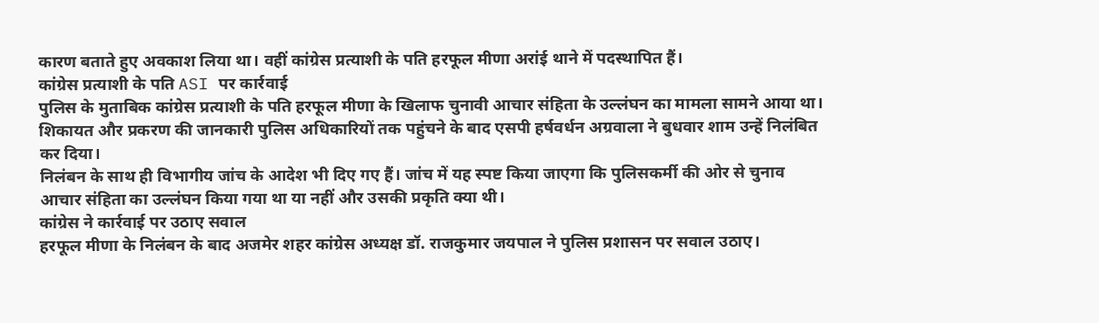कारण बताते हुए अवकाश लिया था। वहीं कांग्रेस प्रत्याशी के पति हरफूल मीणा अरांई थाने में पदस्थापित हैं।
कांग्रेस प्रत्याशी के पति ASI पर कार्रवाई
पुलिस के मुताबिक कांग्रेस प्रत्याशी के पति हरफूल मीणा के खिलाफ चुनावी आचार संहिता के उल्लंघन का मामला सामने आया था। शिकायत और प्रकरण की जानकारी पुलिस अधिकारियों तक पहुंचने के बाद एसपी हर्षवर्धन अग्रवाला ने बुधवार शाम उन्हें निलंबित कर दिया।
निलंबन के साथ ही विभागीय जांच के आदेश भी दिए गए हैं। जांच में यह स्पष्ट किया जाएगा कि पुलिसकर्मी की ओर से चुनाव आचार संहिता का उल्लंघन किया गया था या नहीं और उसकी प्रकृति क्या थी।
कांग्रेस ने कार्रवाई पर उठाए सवाल
हरफूल मीणा के निलंबन के बाद अजमेर शहर कांग्रेस अध्यक्ष डॉ. राजकुमार जयपाल ने पुलिस प्रशासन पर सवाल उठाए।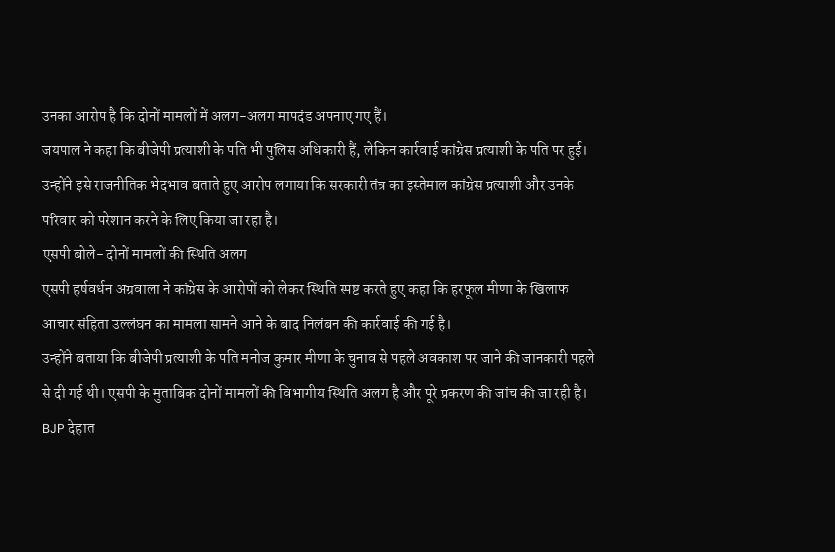उनका आरोप है कि दोनों मामलों में अलग-अलग मापदंड अपनाए गए हैं।
जयपाल ने कहा कि बीजेपी प्रत्याशी के पति भी पुलिस अधिकारी हैं, लेकिन कार्रवाई कांग्रेस प्रत्याशी के पति पर हुई। उन्होंने इसे राजनीतिक भेदभाव बताते हुए आरोप लगाया कि सरकारी तंत्र का इस्तेमाल कांग्रेस प्रत्याशी और उनके परिवार को परेशान करने के लिए किया जा रहा है।
एसपी बोले- दोनों मामलों की स्थिति अलग
एसपी हर्षवर्धन अग्रवाला ने कांग्रेस के आरोपों को लेकर स्थिति स्पष्ट करते हुए कहा कि हरफूल मीणा के खिलाफ आचार संहिता उल्लंघन का मामला सामने आने के बाद निलंबन की कार्रवाई की गई है।
उन्होंने बताया कि बीजेपी प्रत्याशी के पति मनोज कुमार मीणा के चुनाव से पहले अवकाश पर जाने की जानकारी पहले से दी गई थी। एसपी के मुताबिक दोनों मामलों की विभागीय स्थिति अलग है और पूरे प्रकरण की जांच की जा रही है।
BJP देहात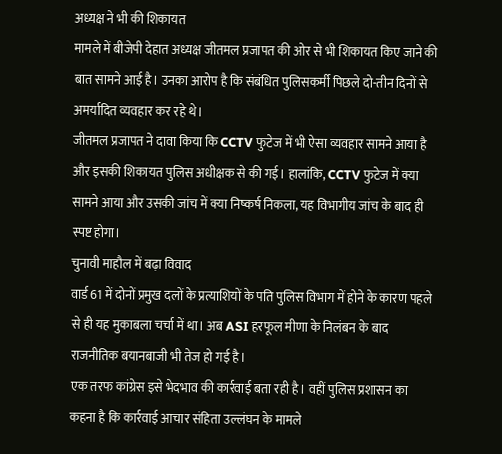अध्यक्ष ने भी की शिकायत
मामले में बीजेपी देहात अध्यक्ष जीतमल प्रजापत की ओर से भी शिकायत किए जाने की बात सामने आई है। उनका आरोप है कि संबंधित पुलिसकर्मी पिछले दो-तीन दिनों से अमर्यादित व्यवहार कर रहे थे।
जीतमल प्रजापत ने दावा किया कि CCTV फुटेज में भी ऐसा व्यवहार सामने आया है और इसकी शिकायत पुलिस अधीक्षक से की गई। हालांकि, CCTV फुटेज में क्या सामने आया और उसकी जांच में क्या निष्कर्ष निकला, यह विभागीय जांच के बाद ही स्पष्ट होगा।
चुनावी माहौल में बढ़ा विवाद
वार्ड 61 में दोनों प्रमुख दलों के प्रत्याशियों के पति पुलिस विभाग में होने के कारण पहले से ही यह मुकाबला चर्चा में था। अब ASI हरफूल मीणा के निलंबन के बाद राजनीतिक बयानबाजी भी तेज हो गई है।
एक तरफ कांग्रेस इसे भेदभाव की कार्रवाई बता रही है। वहीं पुलिस प्रशासन का कहना है कि कार्रवाई आचार संहिता उल्लंघन के मामले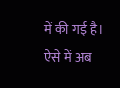में की गई है। ऐसे में अब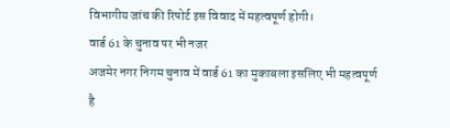विभागीय जांच की रिपोर्ट इस विवाद में महत्वपूर्ण होगी।
वार्ड 61 के चुनाव पर भी नजर
अजमेर नगर निगम चुनाव में वार्ड 61 का मुकाबला इसलिए भी महत्वपूर्ण है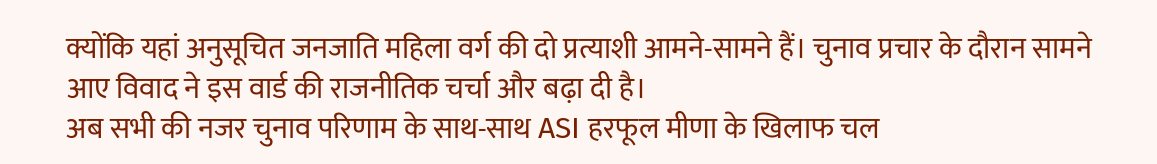क्योंकि यहां अनुसूचित जनजाति महिला वर्ग की दो प्रत्याशी आमने-सामने हैं। चुनाव प्रचार के दौरान सामने आए विवाद ने इस वार्ड की राजनीतिक चर्चा और बढ़ा दी है।
अब सभी की नजर चुनाव परिणाम के साथ-साथ ASI हरफूल मीणा के खिलाफ चल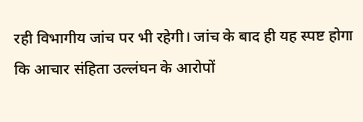रही विभागीय जांच पर भी रहेगी। जांच के बाद ही यह स्पष्ट होगा कि आचार संहिता उल्लंघन के आरोपों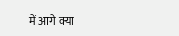में आगे क्या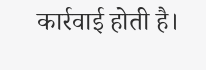कार्रवाई होती है।